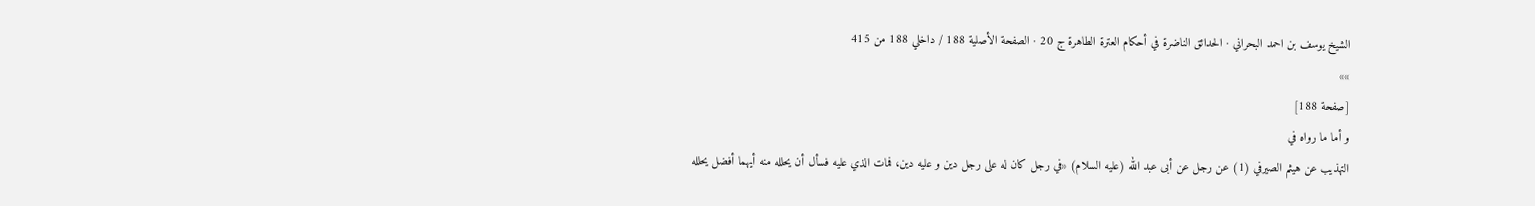الشيخ يوسف بن احمد البحراني · الحدائق الناضرة في أحكام العترة الطاهرة ج 20 · الصفحة الأصلية 188 / داخلي 188 من 415
»»
[صفحة 188]
و أما ما رواه في
التهذيب عن هيثم الصيرفي (1) عن رجل عن أبى عبد الله (عليه السلام) «في رجل كان له على رجل دين و عليه دين، فمات الذي عليه فسأل أن يحلله منه أيهما أفضل يحلله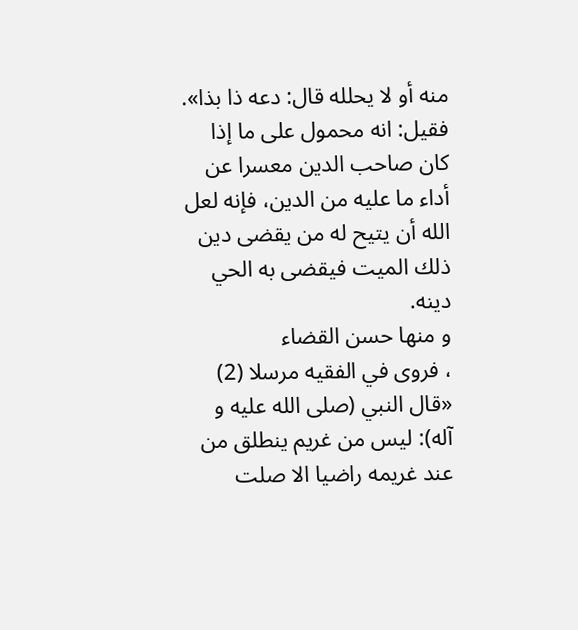منه أو لا يحلله قال: دعه ذا بذا».
فقيل: انه محمول على ما إذا كان صاحب الدين معسرا عن أداء ما عليه من الدين، فإنه لعل الله أن يتيح له من يقضى دين ذلك الميت فيقضى به الحي دينه.
و منها حسن القضاء
، فروى في الفقيه مرسلا (2) «قال النبي (صلى الله عليه و آله): ليس من غريم ينطلق من عند غريمه راضيا الا صلت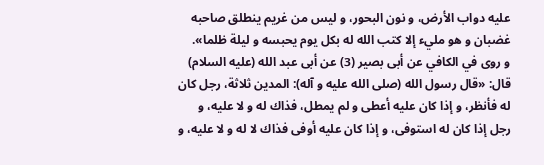عليه دواب الأرض، و نون البحور، و ليس من غريم ينطلق صاحبه غضبان و هو مليء إلا كتب الله له بكل يوم يحبسه و ليلة ظلما».
و روى في الكافي عن أبى بصير (3) عن أبى عبد الله (عليه السلام) قال: «قال رسول الله (صلى الله عليه و آله): المدين ثلاثة، رجل كان له فأنظر، و إذا كان عليه أعطى و لم يمطل، فذاك له و لا عليه، و رجل إذا كان له استوفى، و إذا كان عليه أوفى فذاك لا له و لا عليه، و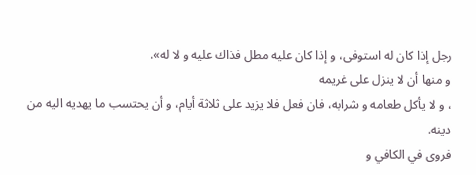رجل إذا كان له استوفى، و إذا كان عليه مطل فذاك عليه و لا له».
و منها أن لا ينزل على غريمه
، و لا يأكل طعامه و شرابه، فان فعل فلا يزيد على ثلاثة أيام، و أن يحتسب ما يهديه اليه من دينه.
فروى في الكافي و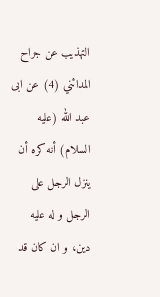التهذيب عن جراح المدائني (4) عن ابى عبد الله (عليه السلام) أنه كره أن ينزل الرجل على الرجل و له عليه دين، و ان كان قد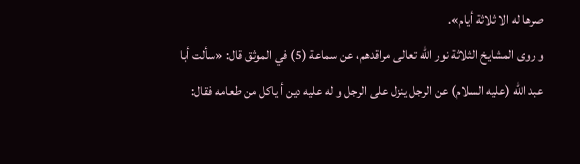صرها له الا ثلاثة أيام».
و روى المشايخ الثلاثة نور الله تعالى مراقدهم، عن سماعة (5) في الموثق قال: «سألت أبا عبد الله (عليه السلام) عن الرجل ينزل على الرجل و له عليه دين أ ياكل من طعامه فقال: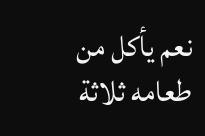نعم يأكل من طعامه ثلاثة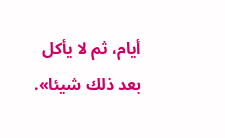أيام، ثم لا يأكل بعد ذلك شيئا».